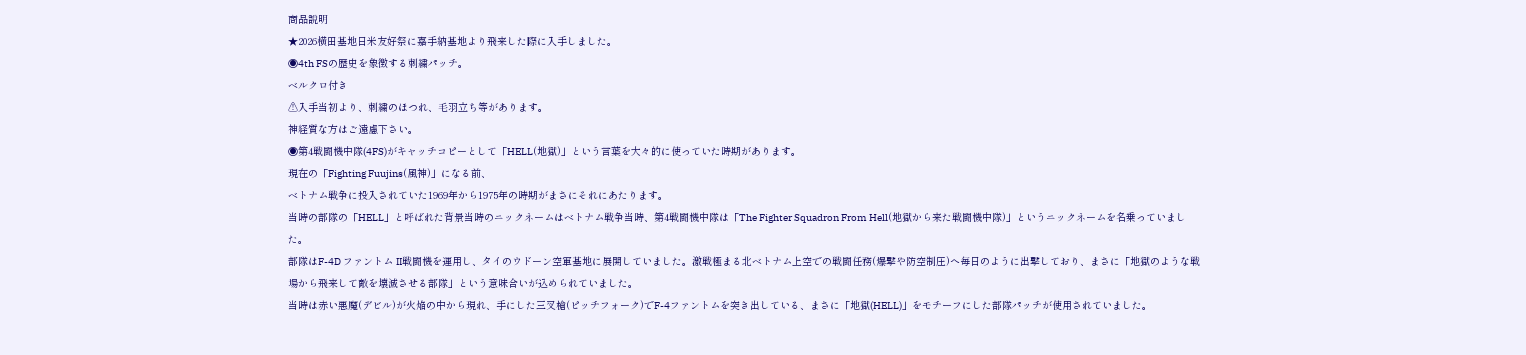商品說明
★2026横田基地日米友好祭に嘉手納基地より飛来した際に入手しました。
◉4th FSの歴史を象徴する刺繍パッチ。
ベルクロ付き
⚠入手当初より、刺繍のほつれ、毛羽立ち等があります。
神経質な方はご遠慮下さい。
◉第4戦闘機中隊(4FS)がキャッチコピーとして「HELL(地獄)」という言葉を大々的に使っていた時期があります。
現在の「Fighting Fuujins(風神)」になる前、
ベトナム戦争に投入されていた1969年から1975年の時期がまさにそれにあたります。
当時の部隊の「HELL」と呼ばれた背景当時のニックネームはベトナム戦争当時、第4戦闘機中隊は「The Fighter Squadron From Hell(地獄から来た戦闘機中隊)」というニックネームを名乗っていました。
部隊はF-4D ファントム II戦闘機を運用し、タイのウドーン空軍基地に展開していました。激戦極まる北ベトナム上空での戦闘任務(爆撃や防空制圧)へ毎日のように出撃しており、まさに「地獄のような戦場から飛来して敵を壊滅させる部隊」という意味合いが込められていました。
当時は赤い悪魔(デビル)が火焔の中から現れ、手にした三叉槍(ピッチフォーク)でF-4ファントムを突き出している、まさに「地獄(HELL)」をモチーフにした部隊パッチが使用されていました。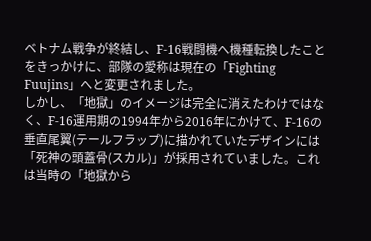ベトナム戦争が終結し、F-16戦闘機へ機種転換したことをきっかけに、部隊の愛称は現在の「Fighting Fuujins」へと変更されました。
しかし、「地獄」のイメージは完全に消えたわけではなく、F-16運用期の1994年から2016年にかけて、F-16の垂直尾翼(テールフラップ)に描かれていたデザインには「死神の頭蓋骨(スカル)」が採用されていました。これは当時の「地獄から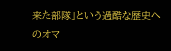来た部隊」という過酷な歴史へのオマ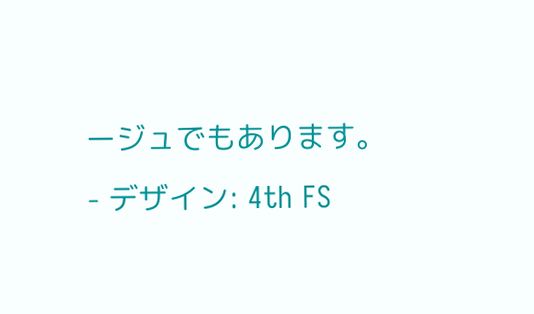ージュでもあります。
- デザイン: 4th FS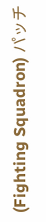(Fighting Squadron) パッチ